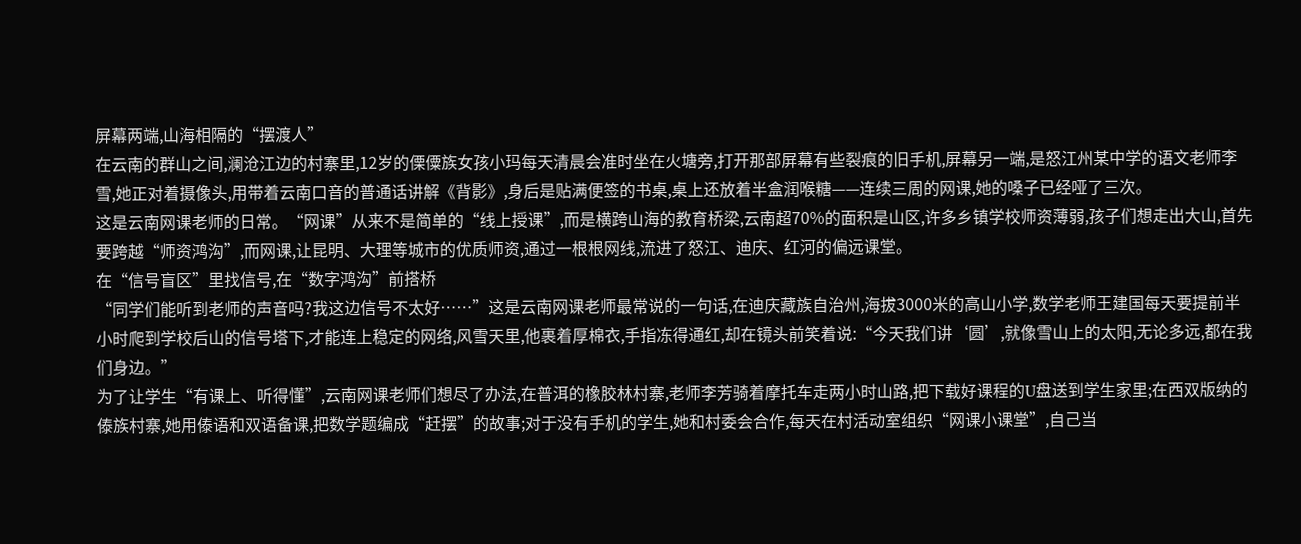屏幕两端,山海相隔的“摆渡人”
在云南的群山之间,澜沧江边的村寨里,12岁的傈僳族女孩小玛每天清晨会准时坐在火塘旁,打开那部屏幕有些裂痕的旧手机,屏幕另一端,是怒江州某中学的语文老师李雪,她正对着摄像头,用带着云南口音的普通话讲解《背影》,身后是贴满便签的书桌,桌上还放着半盒润喉糖——连续三周的网课,她的嗓子已经哑了三次。
这是云南网课老师的日常。“网课”从来不是简单的“线上授课”,而是横跨山海的教育桥梁,云南超70%的面积是山区,许多乡镇学校师资薄弱,孩子们想走出大山,首先要跨越“师资鸿沟”,而网课,让昆明、大理等城市的优质师资,通过一根根网线,流进了怒江、迪庆、红河的偏远课堂。
在“信号盲区”里找信号,在“数字鸿沟”前搭桥
“同学们能听到老师的声音吗?我这边信号不太好……”这是云南网课老师最常说的一句话,在迪庆藏族自治州,海拔3000米的高山小学,数学老师王建国每天要提前半小时爬到学校后山的信号塔下,才能连上稳定的网络,风雪天里,他裹着厚棉衣,手指冻得通红,却在镜头前笑着说:“今天我们讲‘圆’,就像雪山上的太阳,无论多远,都在我们身边。”
为了让学生“有课上、听得懂”,云南网课老师们想尽了办法,在普洱的橡胶林村寨,老师李芳骑着摩托车走两小时山路,把下载好课程的U盘送到学生家里;在西双版纳的傣族村寨,她用傣语和双语备课,把数学题编成“赶摆”的故事;对于没有手机的学生,她和村委会合作,每天在村活动室组织“网课小课堂”,自己当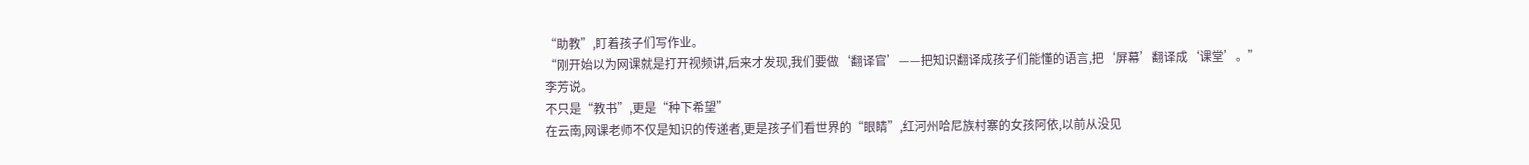“助教”,盯着孩子们写作业。
“刚开始以为网课就是打开视频讲,后来才发现,我们要做‘翻译官’——把知识翻译成孩子们能懂的语言,把‘屏幕’翻译成‘课堂’。”李芳说。
不只是“教书”,更是“种下希望”
在云南,网课老师不仅是知识的传递者,更是孩子们看世界的“眼睛”,红河州哈尼族村寨的女孩阿依,以前从没见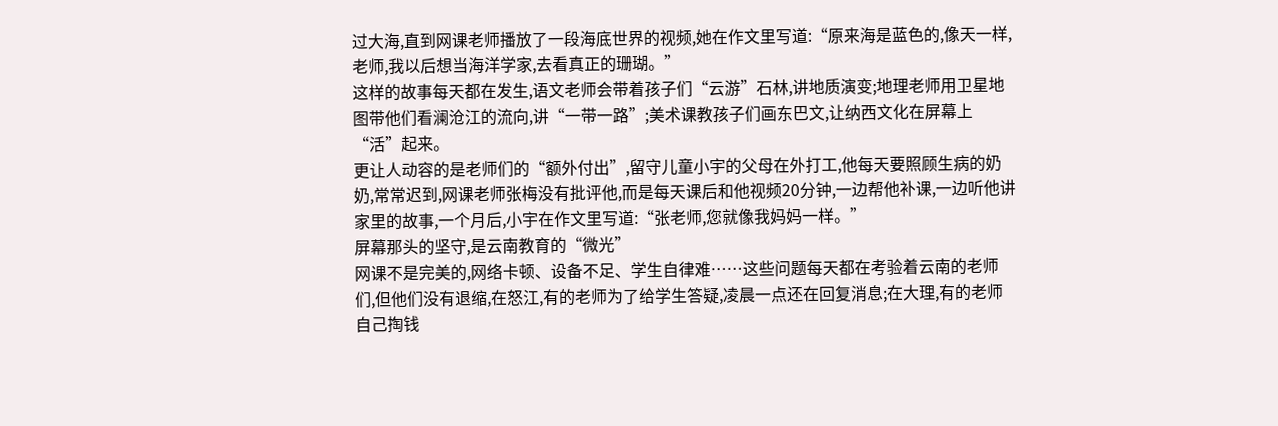过大海,直到网课老师播放了一段海底世界的视频,她在作文里写道:“原来海是蓝色的,像天一样,老师,我以后想当海洋学家,去看真正的珊瑚。”
这样的故事每天都在发生,语文老师会带着孩子们“云游”石林,讲地质演变;地理老师用卫星地图带他们看澜沧江的流向,讲“一带一路”;美术课教孩子们画东巴文,让纳西文化在屏幕上“活”起来。
更让人动容的是老师们的“额外付出”,留守儿童小宇的父母在外打工,他每天要照顾生病的奶奶,常常迟到,网课老师张梅没有批评他,而是每天课后和他视频20分钟,一边帮他补课,一边听他讲家里的故事,一个月后,小宇在作文里写道:“张老师,您就像我妈妈一样。”
屏幕那头的坚守,是云南教育的“微光”
网课不是完美的,网络卡顿、设备不足、学生自律难……这些问题每天都在考验着云南的老师们,但他们没有退缩,在怒江,有的老师为了给学生答疑,凌晨一点还在回复消息;在大理,有的老师自己掏钱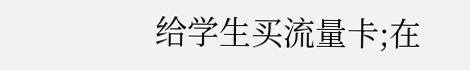给学生买流量卡;在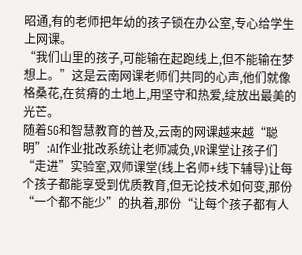昭通,有的老师把年幼的孩子锁在办公室,专心给学生上网课。
“我们山里的孩子,可能输在起跑线上,但不能输在梦想上。”这是云南网课老师们共同的心声,他们就像格桑花,在贫瘠的土地上,用坚守和热爱,绽放出最美的光芒。
随着5G和智慧教育的普及,云南的网课越来越“聪明”:AI作业批改系统让老师减负,VR课堂让孩子们“走进”实验室,双师课堂(线上名师+线下辅导)让每个孩子都能享受到优质教育,但无论技术如何变,那份“一个都不能少”的执着,那份“让每个孩子都有人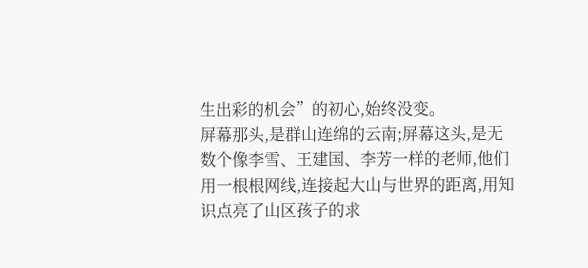生出彩的机会”的初心,始终没变。
屏幕那头,是群山连绵的云南;屏幕这头,是无数个像李雪、王建国、李芳一样的老师,他们用一根根网线,连接起大山与世界的距离,用知识点亮了山区孩子的求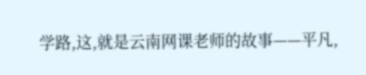学路,这,就是云南网课老师的故事——平凡,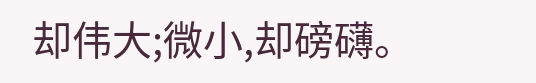却伟大;微小,却磅礴。